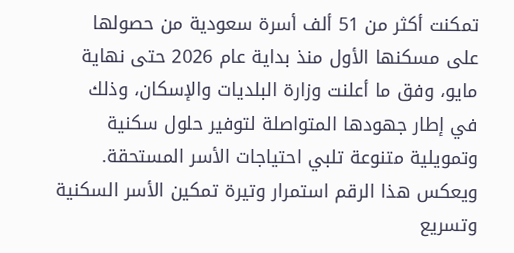تمكنت أكثر من 51 ألف أسرة سعودية من حصولها على مسكنها الأول منذ بداية عام 2026 حتى نهاية مايو، وفق ما أعلنت وزارة البلديات والإسكان، وذلك في إطار جهودها المتواصلة لتوفير حلول سكنية وتمويلية متنوعة تلبي احتياجات الأسر المستحقة. ويعكس هذا الرقم استمرار وتيرة تمكين الأسر السكنية وتسريع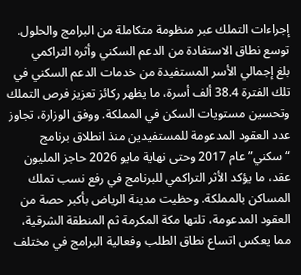إجراءات التملك عبر منظومة متكاملة من البرامج والحلول.
توسع نطاق الاستفادة من الدعم السكني وأثره التراكمي
بلغ إجمالي الأسر المستفيدة من خدمات الدعم السكني في تلك الفترة 38.4 ألف أسرة، ما يظهر ركائز تعزيز فرص التملك وتحسين مستويات السكن في المملكة. ووفق الوزارة، تجاوز عدد العقود المدعومة للمستفيدين منذ انطلاق برنامج “سكني” عام 2017 وحتى نهاية مايو 2026 حاجز المليون عقد، ما يؤكد الأثر التراكمي للبرنامج في رفع نسب تملك المساكن بالمملكة. وحظيت مدينة الرياض بأكبر حصة من العقود المدعومة، تلتها مكة المكرمة ثم المنطقة الشرقية، مما يعكس اتساع نطاق الطلب وفعالية البرامج في مختلف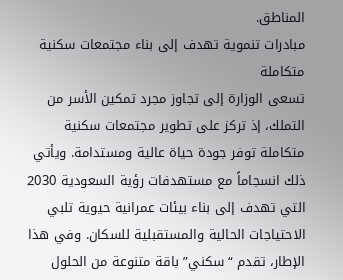المناطق.
مبادرات تنموية تهدف إلى بناء مجتمعات سكنية متكاملة
تسعى الوزارة إلى تجاوز مجرد تمكين الأسر من التملك، إذ تركز على تطوير مجتمعات سكنية متكاملة توفر جودة حياة عالية ومستدامة. ويأتي ذلك انسجاماً مع مستهدفات رؤية السعودية 2030 التي تهدف إلى بناء بيئات عمرانية حيوية تلبي الاحتياجات الحالية والمستقبلية للسكان. وفي هذا الإطار، تقدم “سكني” باقة متنوعة من الحلول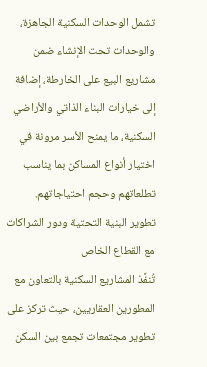تشمل الوحدات السكنية الجاهزة، والوحدات تحت الإنشاء ضمن مشاريع البيع على الخارطة، إضافة إلى خيارات البناء الذاتي والأراضي السكنية، ما يمنح الأسر مرونة في اختيار أنواع المساكن بما يناسب تطلعاتهم وحجم احتياجاتهم.
تطوير البنية التحتية ودور الشراكات مع القطاع الخاص
تُنفَّذ المشاريع السكنية بالتعاون مع المطورين العقاريين، حيث تركز على تطوير مجتمعات تجمع بين السكن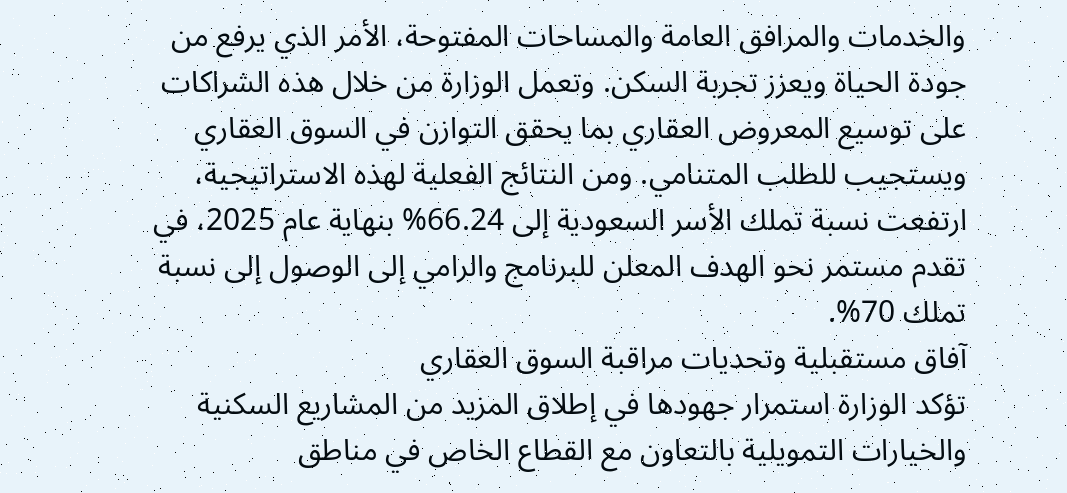والخدمات والمرافق العامة والمساحات المفتوحة، الأمر الذي يرفع من جودة الحياة ويعزز تجربة السكن. وتعمل الوزارة من خلال هذه الشراكات على توسيع المعروض العقاري بما يحقق التوازن في السوق العقاري ويستجيب للطلب المتنامي. ومن النتائج الفعلية لهذه الاستراتيجية، ارتفعت نسبة تملك الأسر السعودية إلى 66.24% بنهاية عام 2025، في تقدم مستمر نحو الهدف المعلن للبرنامج والرامي إلى الوصول إلى نسبة تملك 70%.
آفاق مستقبلية وتحديات مراقبة السوق العقاري
تؤكد الوزارة استمرار جهودها في إطلاق المزيد من المشاريع السكنية والخيارات التمويلية بالتعاون مع القطاع الخاص في مناطق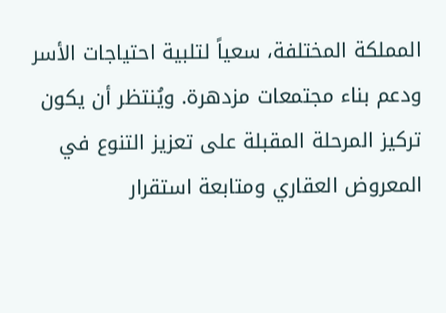المملكة المختلفة، سعياً لتلبية احتياجات الأسر ودعم بناء مجتمعات مزدهرة. ويُنتظر أن يكون تركيز المرحلة المقبلة على تعزيز التنوع في المعروض العقاري ومتابعة استقرار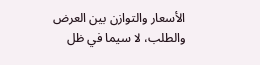الأسعار والتوازن بين العرض والطلب، لا سيما في ظل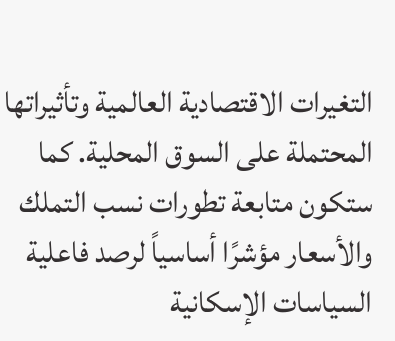التغيرات الاقتصادية العالمية وتأثيراتها المحتملة على السوق المحلية. كما ستكون متابعة تطورات نسب التملك والأسعار مؤشرًا أساسياً لرصد فاعلية السياسات الإسكانية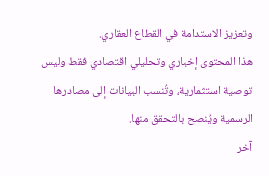وتعزيز الاستدامة في القطاع العقاري.
هذا المحتوى إخباري وتحليلي اقتصادي فقط وليس توصية استثمارية، وتُنسب البيانات إلى مصادرها الرسمية ويُنصح بالتحقق منها.
آخر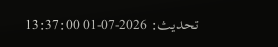تحديث: 2026-07-01 13:37:00